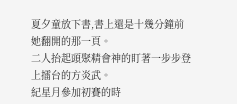夏夕童放下書,書上還是十幾分鐘前她翻開的那一頁。
二人抬起頭聚精會神的盯著一步步登上擂台的方炎武。
紀星月參加初賽的時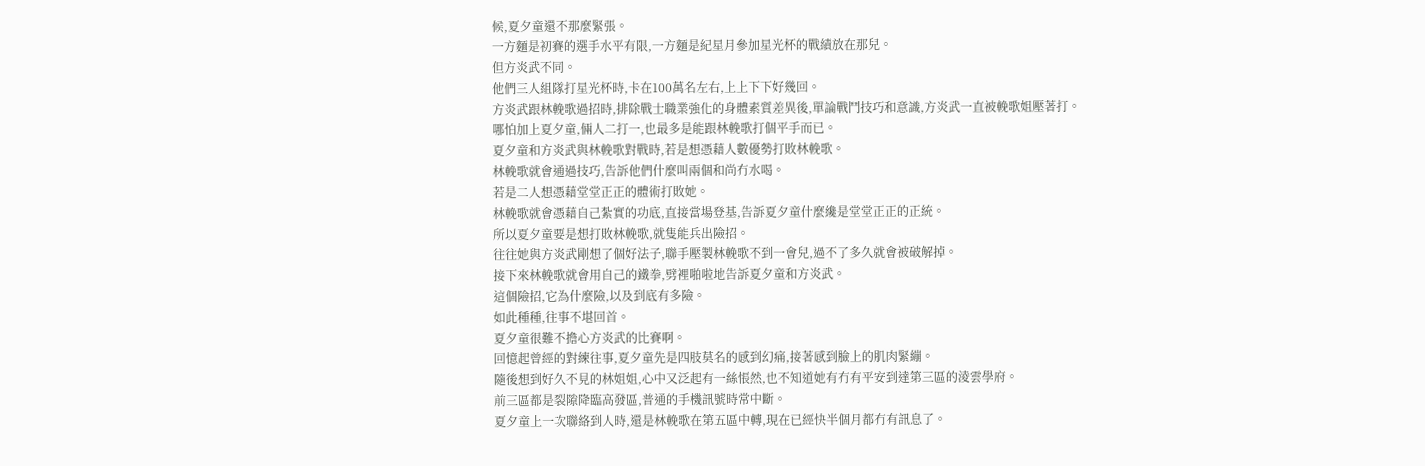候,夏夕童還不那麼緊張。
一方麵是初賽的選手水平有限,一方麵是紀星月參加星光杯的戰績放在那兒。
但方炎武不同。
他們三人組隊打星光杯時,卡在100萬名左右,上上下下好幾回。
方炎武跟林輓歌過招時,排除戰士職業強化的身體素質差異後,單論戰鬥技巧和意識,方炎武一直被輓歌姐壓著打。
哪怕加上夏夕童,倆人二打一,也最多是能跟林輓歌打個平手而已。
夏夕童和方炎武與林輓歌對戰時,若是想憑藉人數優勢打敗林輓歌。
林輓歌就會通過技巧,告訴他們什麼叫兩個和尚冇水喝。
若是二人想憑藉堂堂正正的體術打敗她。
林輓歌就會憑藉自己紮實的功底,直接當場登基,告訴夏夕童什麼纔是堂堂正正的正統。
所以夏夕童要是想打敗林輓歌,就隻能兵出險招。
往往她與方炎武剛想了個好法子,聯手壓製林輓歌不到一會兒,過不了多久就會被破解掉。
接下來林輓歌就會用自己的鐵拳,劈裡啪啦地告訴夏夕童和方炎武。
這個險招,它為什麼險,以及到底有多險。
如此種種,往事不堪回首。
夏夕童很難不擔心方炎武的比賽啊。
回憶起曾經的對練往事,夏夕童先是四肢莫名的感到幻痛,接著感到臉上的肌肉緊繃。
隨後想到好久不見的林姐姐,心中又泛起有一絲悵然,也不知道她有冇有平安到達第三區的淩雲學府。
前三區都是裂隙降臨高發區,普通的手機訊號時常中斷。
夏夕童上一次聯絡到人時,還是林輓歌在第五區中轉,現在已經快半個月都冇有訊息了。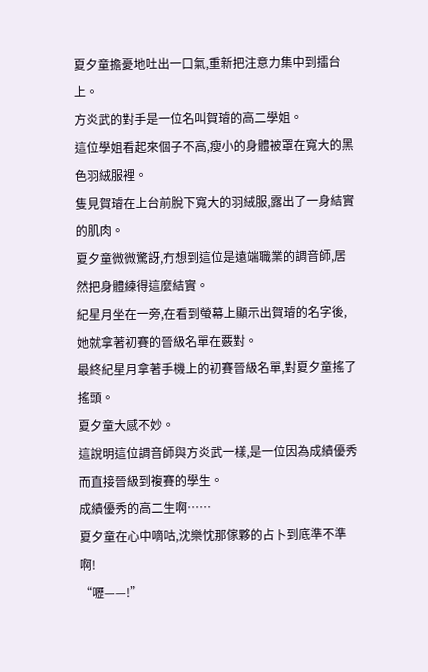夏夕童擔憂地吐出一口氣,重新把注意力集中到擂台上。
方炎武的對手是一位名叫賀璿的高二學姐。
這位學姐看起來個子不高,瘦小的身體被罩在寬大的黑色羽絨服裡。
隻見賀璿在上台前脫下寬大的羽絨服,露出了一身結實的肌肉。
夏夕童微微驚訝,冇想到這位是遠端職業的調音師,居然把身體練得這麼結實。
紀星月坐在一旁,在看到螢幕上顯示出賀璿的名字後,她就拿著初賽的晉級名單在覈對。
最終紀星月拿著手機上的初賽晉級名單,對夏夕童搖了搖頭。
夏夕童大感不妙。
這說明這位調音師與方炎武一樣,是一位因為成績優秀而直接晉級到複賽的學生。
成績優秀的高二生啊……
夏夕童在心中嘀咕,沈樂忱那傢夥的占卜到底準不準啊!
“嚦——!”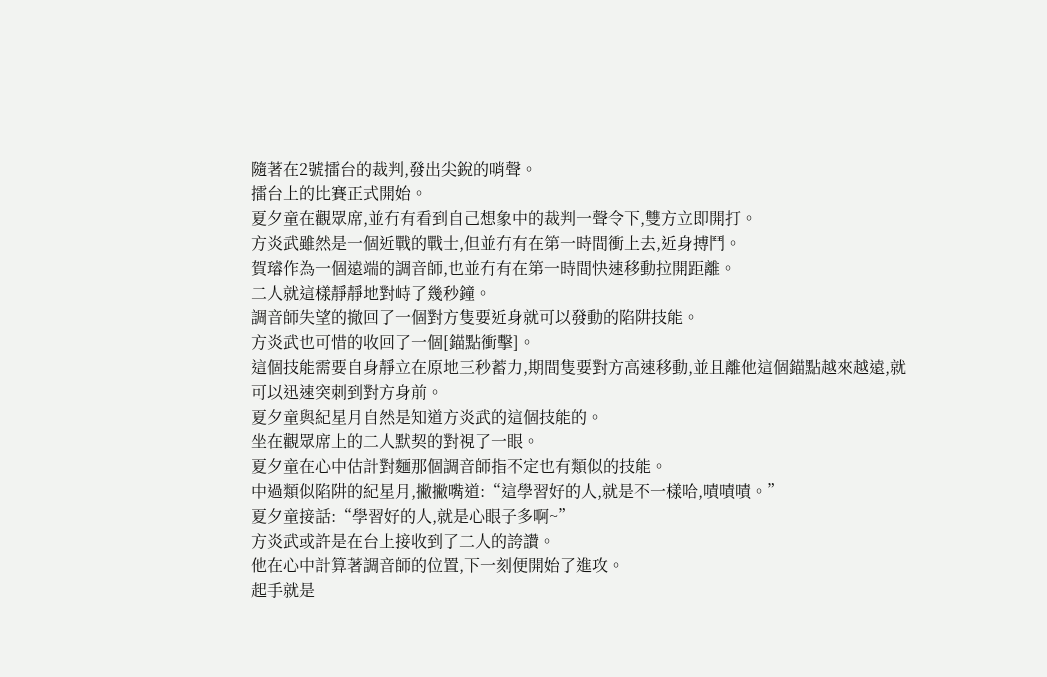隨著在2號擂台的裁判,發出尖銳的哨聲。
擂台上的比賽正式開始。
夏夕童在觀眾席,並冇有看到自己想象中的裁判一聲令下,雙方立即開打。
方炎武雖然是一個近戰的戰士,但並冇有在第一時間衝上去,近身搏鬥。
賀璿作為一個遠端的調音師,也並冇有在第一時間快速移動拉開距離。
二人就這樣靜靜地對峙了幾秒鐘。
調音師失望的撤回了一個對方隻要近身就可以發動的陷阱技能。
方炎武也可惜的收回了一個[錨點衝擊]。
這個技能需要自身靜立在原地三秒蓄力,期間隻要對方高速移動,並且離他這個錨點越來越遠,就可以迅速突刺到對方身前。
夏夕童與紀星月自然是知道方炎武的這個技能的。
坐在觀眾席上的二人默契的對視了一眼。
夏夕童在心中估計對麵那個調音師指不定也有類似的技能。
中過類似陷阱的紀星月,撇撇嘴道:“這學習好的人,就是不一樣哈,嘖嘖嘖。”
夏夕童接話:“學習好的人,就是心眼子多啊~”
方炎武或許是在台上接收到了二人的誇讚。
他在心中計算著調音師的位置,下一刻便開始了進攻。
起手就是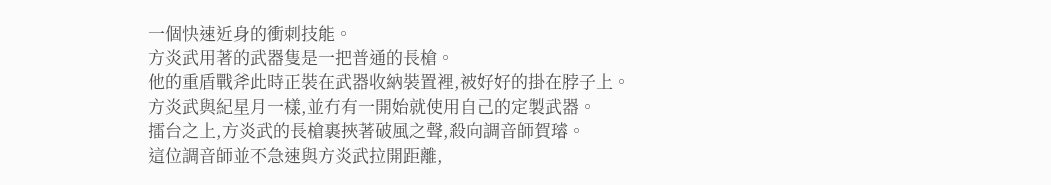一個快速近身的衝刺技能。
方炎武用著的武器隻是一把普通的長槍。
他的重盾戰斧此時正裝在武器收納裝置裡,被好好的掛在脖子上。
方炎武與紀星月一樣,並冇有一開始就使用自己的定製武器。
擂台之上,方炎武的長槍裹挾著破風之聲,殺向調音師賀璿。
這位調音師並不急速與方炎武拉開距離,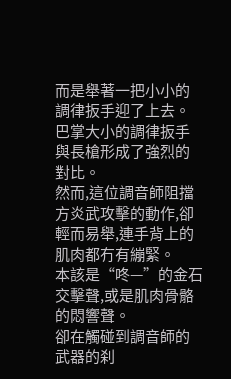而是舉著一把小小的調律扳手迎了上去。
巴掌大小的調律扳手與長槍形成了強烈的對比。
然而,這位調音師阻擋方炎武攻擊的動作,卻輕而易舉,連手背上的肌肉都冇有繃緊。
本該是“咚—”的金石交擊聲,或是肌肉骨骼的悶響聲。
卻在觸碰到調音師的武器的刹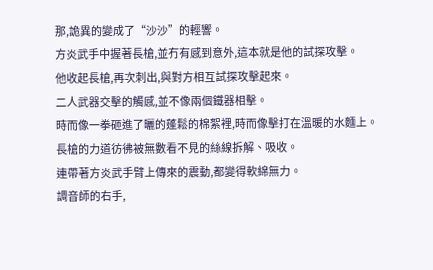那,詭異的變成了“沙沙”的輕響。
方炎武手中握著長槍,並冇有感到意外,這本就是他的試探攻擊。
他收起長槍,再次刺出,與對方相互試探攻擊起來。
二人武器交擊的觸感,並不像兩個鐵器相擊。
時而像一拳砸進了曬的蓬鬆的棉絮裡,時而像擊打在溫暖的水麵上。
長槍的力道彷彿被無數看不見的絲線拆解、吸收。
連帶著方炎武手臂上傳來的震動,都變得軟綿無力。
調音師的右手,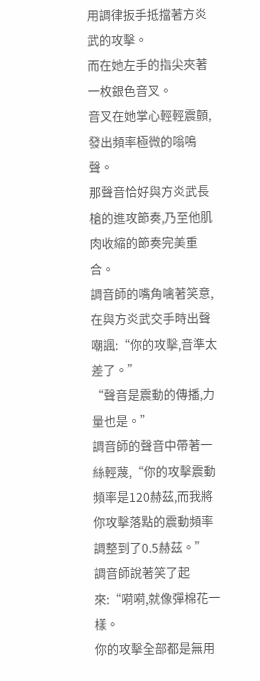用調律扳手抵擋著方炎武的攻擊。
而在她左手的指尖夾著一枚銀色音叉。
音叉在她掌心輕輕震顫,發出頻率極微的嗡鳴聲。
那聲音恰好與方炎武長槍的進攻節奏,乃至他肌肉收縮的節奏完美重合。
調音師的嘴角噙著笑意,在與方炎武交手時出聲嘲諷:“你的攻擊,音準太差了。”
“聲音是震動的傳播,力量也是。”
調音師的聲音中帶著一絲輕蔑,“你的攻擊震動頻率是120赫茲,而我將你攻擊落點的震動頻率調整到了0.5赫茲。”
調音師說著笑了起來:“嗬嗬,就像彈棉花一樣。
你的攻擊全部都是無用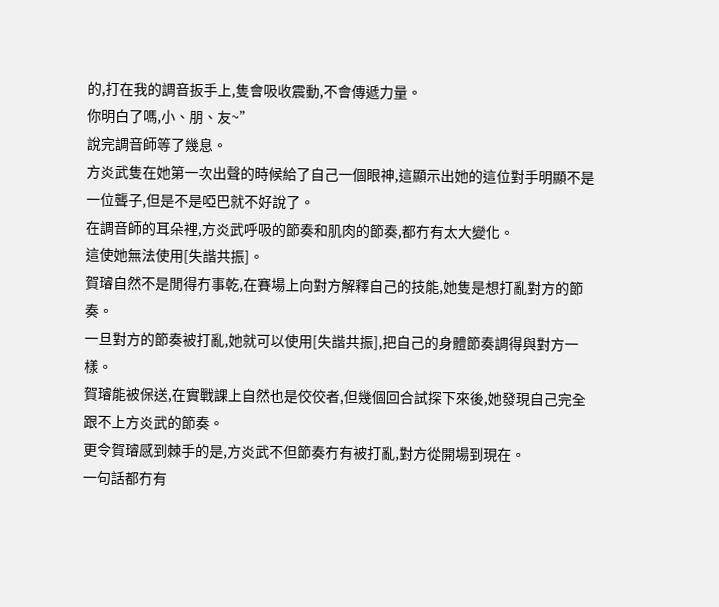的,打在我的調音扳手上,隻會吸收震動,不會傳遞力量。
你明白了嗎,小、朋、友~”
說完調音師等了幾息。
方炎武隻在她第一次出聲的時候給了自己一個眼神,這顯示出她的這位對手明顯不是一位聾子,但是不是啞巴就不好說了。
在調音師的耳朵裡,方炎武呼吸的節奏和肌肉的節奏,都冇有太大變化。
這使她無法使用[失諧共振]。
賀璿自然不是閒得冇事乾,在賽場上向對方解釋自己的技能,她隻是想打亂對方的節奏。
一旦對方的節奏被打亂,她就可以使用[失諧共振],把自己的身體節奏調得與對方一樣。
賀璿能被保送,在實戰課上自然也是佼佼者,但幾個回合試探下來後,她發現自己完全跟不上方炎武的節奏。
更令賀璿感到棘手的是,方炎武不但節奏冇有被打亂,對方從開場到現在。
一句話都冇有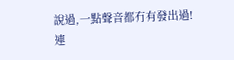說過,一點聲音都冇有發出過!
連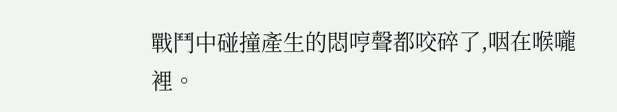戰鬥中碰撞產生的悶哼聲都咬碎了,咽在喉嚨裡。